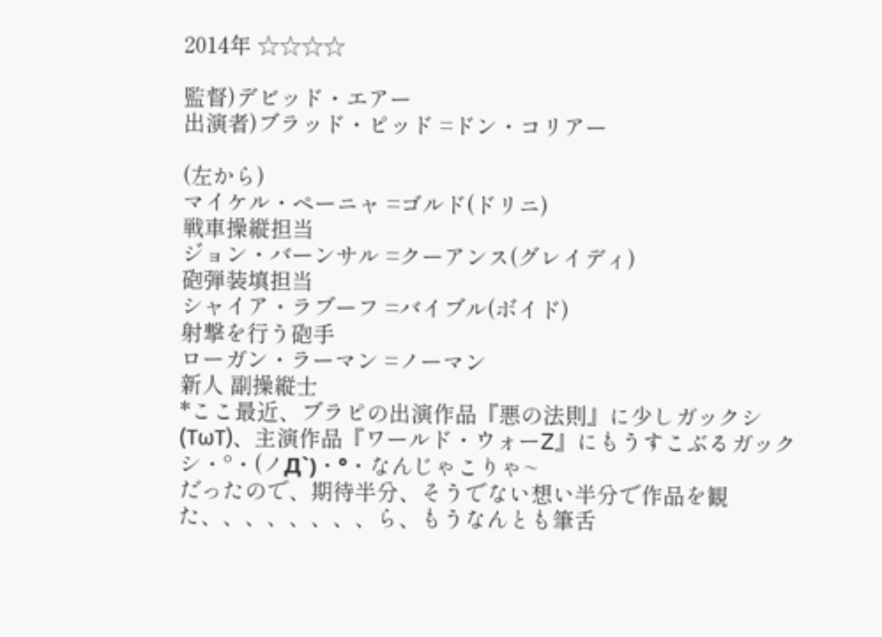2014年 ☆☆☆☆

監督)デビッド・エアー
出演者)ブラッド・ピッド =ドン・コリアー

(左から)
マイケル・ペーニャ =ゴルド(ドリニ)
戦車操縦担当
ジョン・バーンサル =クーアンス(グレイディ)
砲弾装填担当
シャイア・ラブーフ =バイブル(ボイド)
射撃を行う砲手
ローガン・ラーマン =ノーマン
新人 副操縦士
*ここ最近、ブラピの出演作品『悪の法則』に少しガックシ(TωT)、主演作品『ワールド・ウォーZ』にもうすこぶるガックシ・°・(ノД`)・°・なんじゃこりゃ~
だったので、期待半分、そうでない想い半分で作品を観た、、、、、、、、ら、もうなんとも筆舌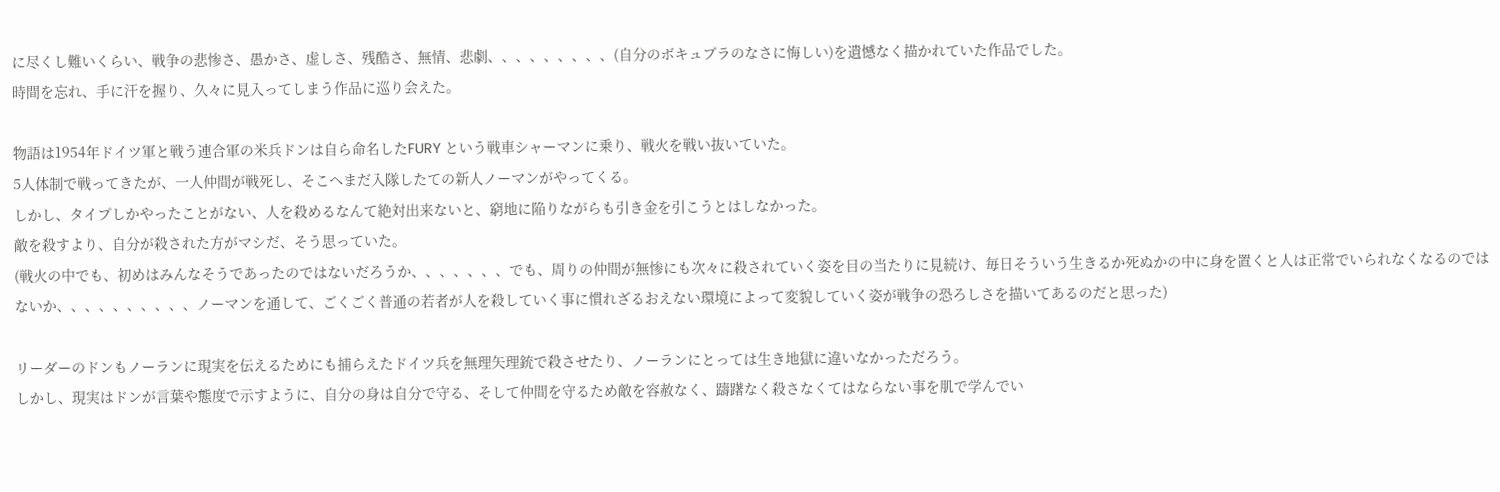に尽くし難いくらい、戦争の悲惨さ、愚かさ、虚しさ、残酷さ、無情、悲劇、、、、、、、、、(自分のボキュブラのなさに悔しい)を遺憾なく描かれていた作品でした。
時間を忘れ、手に汗を握り、久々に見入ってしまう作品に巡り会えた。

物語は1954年ドイツ軍と戦う連合軍の米兵ドンは自ら命名したFURY という戦車シャーマンに乗り、戦火を戦い抜いていた。
5人体制で戦ってきたが、一人仲間が戦死し、そこへまだ入隊したての新人ノーマンがやってくる。
しかし、タイプしかやったことがない、人を殺めるなんて絶対出来ないと、窮地に陥りながらも引き金を引こうとはしなかった。
敵を殺すより、自分が殺された方がマシだ、そう思っていた。
(戦火の中でも、初めはみんなそうであったのではないだろうか、、、、、、、でも、周りの仲間が無惨にも次々に殺されていく姿を目の当たりに見続け、毎日そういう生きるか死ぬかの中に身を置くと人は正常でいられなくなるのではないか、、、、、、、、、、ノーマンを通して、ごくごく普通の若者が人を殺していく事に慣れざるおえない環境によって変貌していく姿が戦争の恐ろしさを描いてあるのだと思った)

リーダーのドンもノーランに現実を伝えるためにも捕らえたドイツ兵を無理矢理銃で殺させたり、ノーランにとっては生き地獄に違いなかっただろう。
しかし、現実はドンが言葉や態度で示すように、自分の身は自分で守る、そして仲間を守るため敵を容赦なく、躊躇なく殺さなくてはならない事を肌で学んでい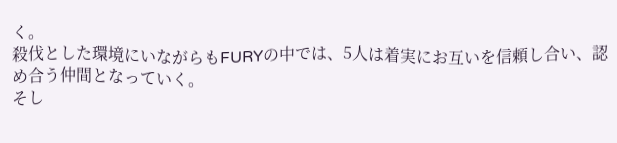く。
殺伐とした環境にいながらもFURYの中では、5人は着実にお互いを信頼し合い、認め合う仲間となっていく。
そし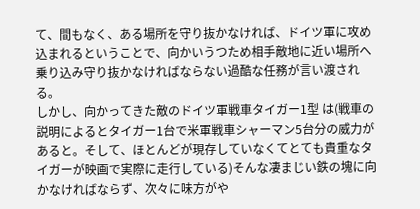て、間もなく、ある場所を守り抜かなければ、ドイツ軍に攻め込まれるということで、向かいうつため相手敵地に近い場所へ乗り込み守り抜かなければならない過酷な任務が言い渡される。
しかし、向かってきた敵のドイツ軍戦車タイガー1型 は(戦車の説明によるとタイガー1台で米軍戦車シャーマン5台分の威力があると。そして、ほとんどが現存していなくてとても貴重なタイガーが映画で実際に走行している)そんな凄まじい鉄の塊に向かなければならず、次々に味方がや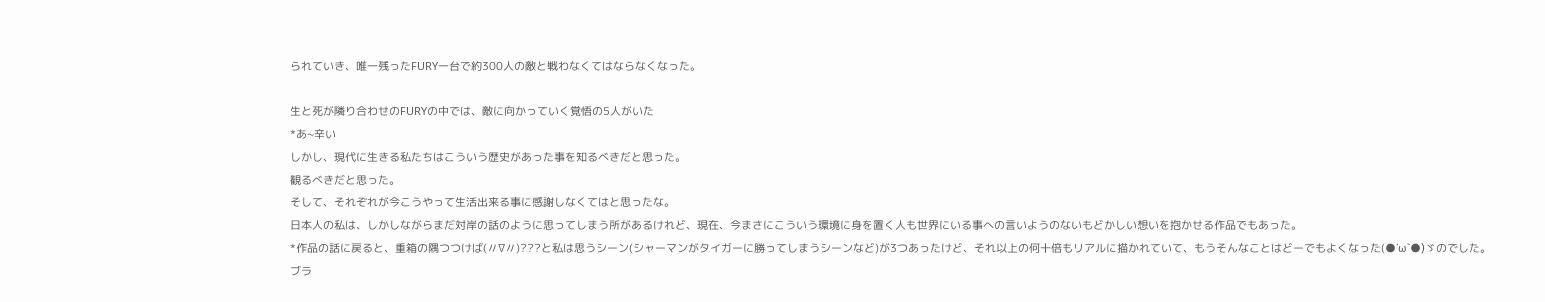られていき、唯一残ったFURY一台で約300人の敵と戦わなくてはならなくなった。

生と死が隣り合わせのFURYの中では、敵に向かっていく覚悟の5人がいた
*あ~辛い
しかし、現代に生きる私たちはこういう歴史があった事を知るべきだと思った。
観るべきだと思った。
そして、それぞれが今こうやって生活出来る事に感謝しなくてはと思ったな。
日本人の私は、しかしながらまだ対岸の話のように思ってしまう所があるけれど、現在、今まさにこういう環境に身を置く人も世界にいる事への言いようのないもどかしい想いを抱かせる作品でもあった。
*作品の話に戻ると、重箱の隅つつけば(〃∇〃)???と私は思うシーン(シャーマンがタイガーに勝ってしまうシーンなど)が3つあったけど、それ以上の何十倍もリアルに描かれていて、もうそんなことはどーでもよくなった(●´ω`●)ゞのでした。
ブラ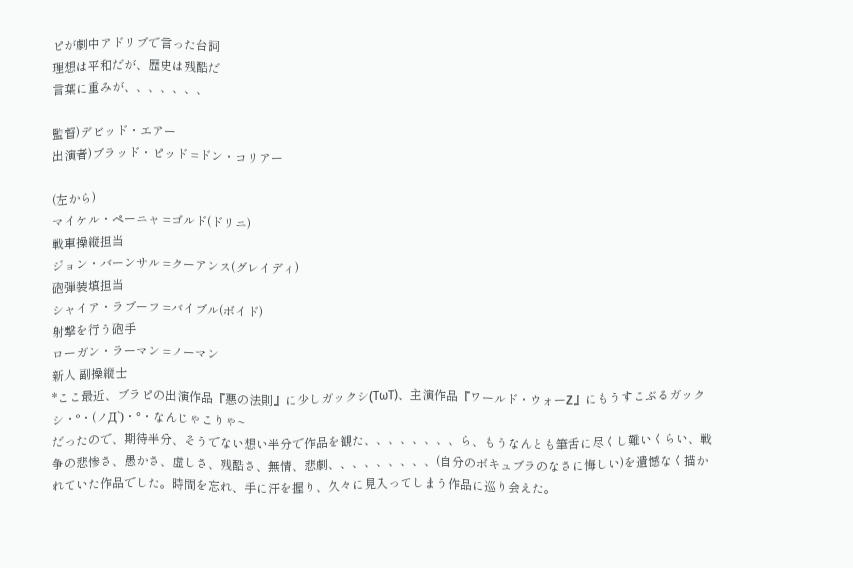ピが劇中アドリブで言った台詞
理想は平和だが、歴史は残酷だ
言葉に重みが、、、、、、、

監督)デビッド・エアー
出演者)ブラッド・ピッド =ドン・コリアー

(左から)
マイケル・ペーニャ =ゴルド(ドリニ)
戦車操縦担当
ジョン・バーンサル =クーアンス(グレイディ)
砲弾装填担当
シャイア・ラブーフ =バイブル(ボイド)
射撃を行う砲手
ローガン・ラーマン =ノーマン
新人 副操縦士
*ここ最近、ブラピの出演作品『悪の法則』に少しガックシ(TωT)、主演作品『ワールド・ウォーZ』にもうすこぶるガックシ・°・(ノД`)・°・なんじゃこりゃ~
だったので、期待半分、そうでない想い半分で作品を観た、、、、、、、、ら、もうなんとも筆舌に尽くし難いくらい、戦争の悲惨さ、愚かさ、虚しさ、残酷さ、無情、悲劇、、、、、、、、、(自分のボキュブラのなさに悔しい)を遺憾なく描かれていた作品でした。時間を忘れ、手に汗を握り、久々に見入ってしまう作品に巡り会えた。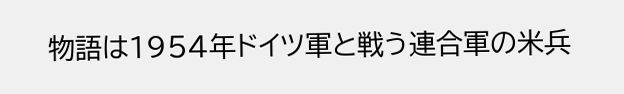物語は1954年ドイツ軍と戦う連合軍の米兵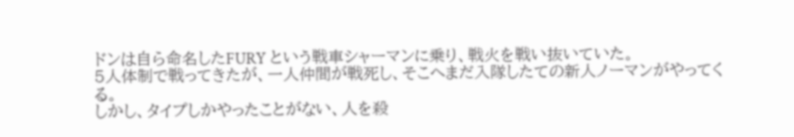ドンは自ら命名したFURY という戦車シャーマンに乗り、戦火を戦い抜いていた。
5人体制で戦ってきたが、一人仲間が戦死し、そこへまだ入隊したての新人ノーマンがやってくる。
しかし、タイプしかやったことがない、人を殺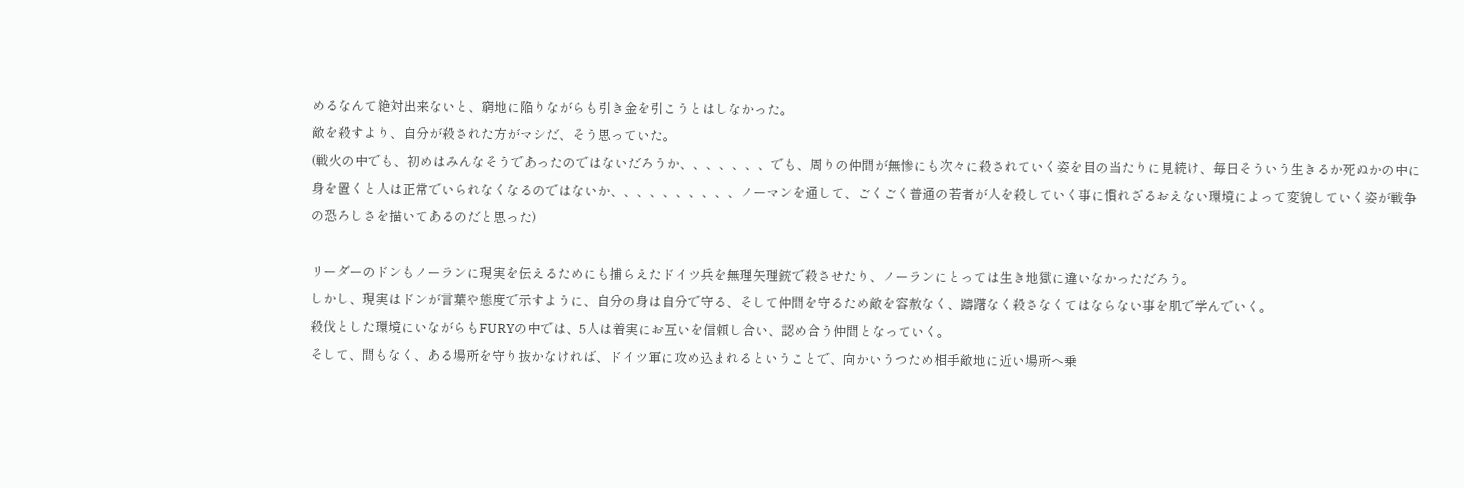めるなんて絶対出来ないと、窮地に陥りながらも引き金を引こうとはしなかった。
敵を殺すより、自分が殺された方がマシだ、そう思っていた。
(戦火の中でも、初めはみんなそうであったのではないだろうか、、、、、、、でも、周りの仲間が無惨にも次々に殺されていく姿を目の当たりに見続け、毎日そういう生きるか死ぬかの中に身を置くと人は正常でいられなくなるのではないか、、、、、、、、、、ノーマンを通して、ごくごく普通の若者が人を殺していく事に慣れざるおえない環境によって変貌していく姿が戦争の恐ろしさを描いてあるのだと思った)

リーダーのドンもノーランに現実を伝えるためにも捕らえたドイツ兵を無理矢理銃で殺させたり、ノーランにとっては生き地獄に違いなかっただろう。
しかし、現実はドンが言葉や態度で示すように、自分の身は自分で守る、そして仲間を守るため敵を容赦なく、躊躇なく殺さなくてはならない事を肌で学んでいく。
殺伐とした環境にいながらもFURYの中では、5人は着実にお互いを信頼し合い、認め合う仲間となっていく。
そして、間もなく、ある場所を守り抜かなければ、ドイツ軍に攻め込まれるということで、向かいうつため相手敵地に近い場所へ乗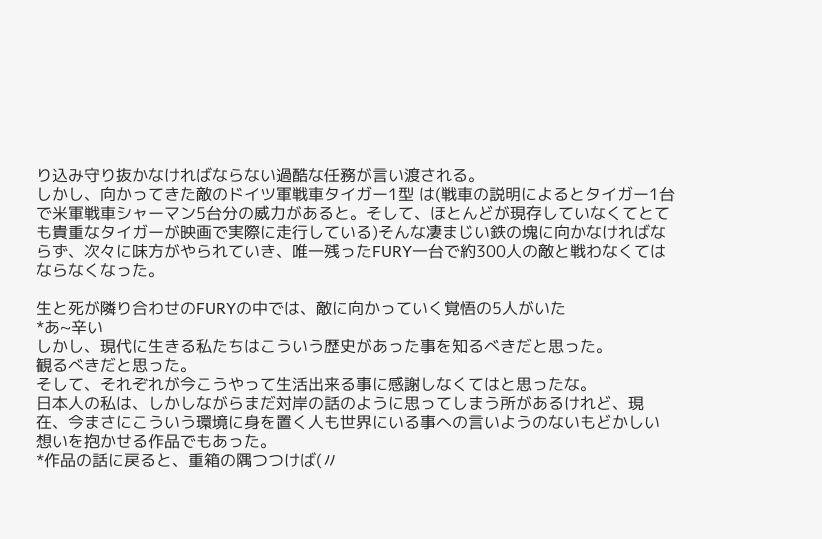り込み守り抜かなければならない過酷な任務が言い渡される。
しかし、向かってきた敵のドイツ軍戦車タイガー1型 は(戦車の説明によるとタイガー1台で米軍戦車シャーマン5台分の威力があると。そして、ほとんどが現存していなくてとても貴重なタイガーが映画で実際に走行している)そんな凄まじい鉄の塊に向かなければならず、次々に味方がやられていき、唯一残ったFURY一台で約300人の敵と戦わなくてはならなくなった。

生と死が隣り合わせのFURYの中では、敵に向かっていく覚悟の5人がいた
*あ~辛い
しかし、現代に生きる私たちはこういう歴史があった事を知るべきだと思った。
観るべきだと思った。
そして、それぞれが今こうやって生活出来る事に感謝しなくてはと思ったな。
日本人の私は、しかしながらまだ対岸の話のように思ってしまう所があるけれど、現在、今まさにこういう環境に身を置く人も世界にいる事への言いようのないもどかしい想いを抱かせる作品でもあった。
*作品の話に戻ると、重箱の隅つつけば(〃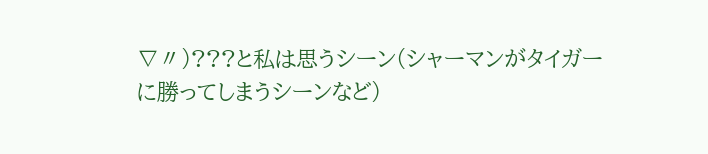∇〃)???と私は思うシーン(シャーマンがタイガーに勝ってしまうシーンなど)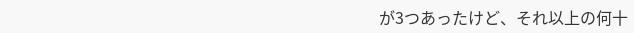が3つあったけど、それ以上の何十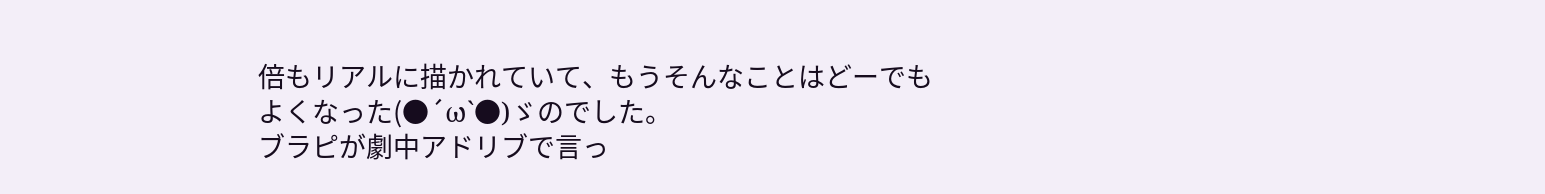倍もリアルに描かれていて、もうそんなことはどーでもよくなった(●´ω`●)ゞのでした。
ブラピが劇中アドリブで言っ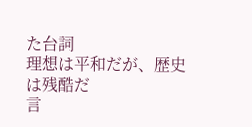た台詞
理想は平和だが、歴史は残酷だ
言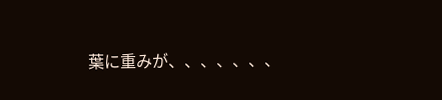葉に重みが、、、、、、、